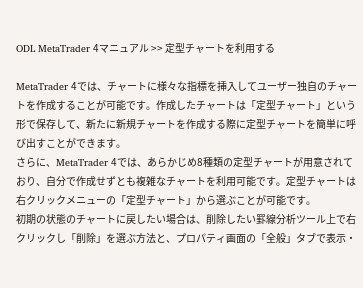ODL MetaTrader 4マニュアル >> 定型チャートを利用する

MetaTrader 4では、チャートに様々な指標を挿入してユーザー独自のチャートを作成することが可能です。作成したチャートは「定型チャート」という形で保存して、新たに新規チャートを作成する際に定型チャートを簡単に呼び出すことができます。
さらに、MetaTrader 4では、あらかじめ8種類の定型チャートが用意されており、自分で作成せずとも複雑なチャートを利用可能です。定型チャートは右クリックメニューの「定型チャート」から選ぶことが可能です。
初期の状態のチャートに戻したい場合は、削除したい罫線分析ツール上で右クリックし「削除」を選ぶ方法と、プロパティ画面の「全般」タブで表示・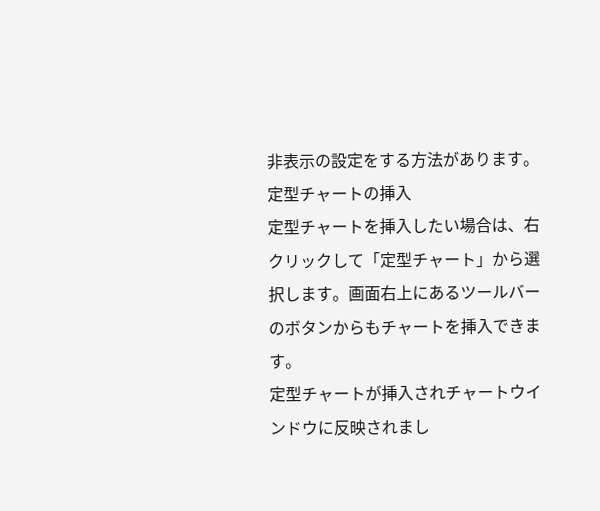非表示の設定をする方法があります。
定型チャートの挿入
定型チャートを挿入したい場合は、右クリックして「定型チャート」から選択します。画面右上にあるツールバーのボタンからもチャートを挿入できます。
定型チャートが挿入されチャートウインドウに反映されまし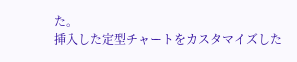た。
挿入した定型チャートをカスタマイズした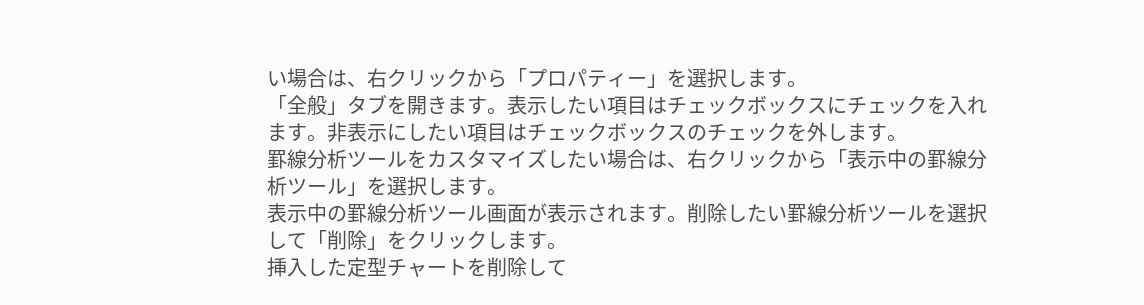い場合は、右クリックから「プロパティー」を選択します。
「全般」タブを開きます。表示したい項目はチェックボックスにチェックを入れます。非表示にしたい項目はチェックボックスのチェックを外します。
罫線分析ツールをカスタマイズしたい場合は、右クリックから「表示中の罫線分析ツール」を選択します。
表示中の罫線分析ツール画面が表示されます。削除したい罫線分析ツールを選択して「削除」をクリックします。
挿入した定型チャートを削除して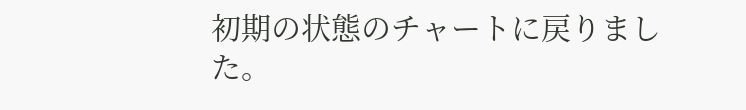初期の状態のチャートに戻りました。